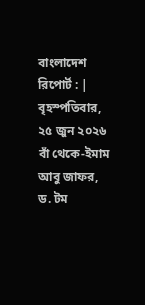বাংলাদেশ রিপোর্ট : | বৃহস্পতিবার, ২৫ জুন ২০২৬
বাঁ থেকে-ইমাম আবু জাফর, ড. টম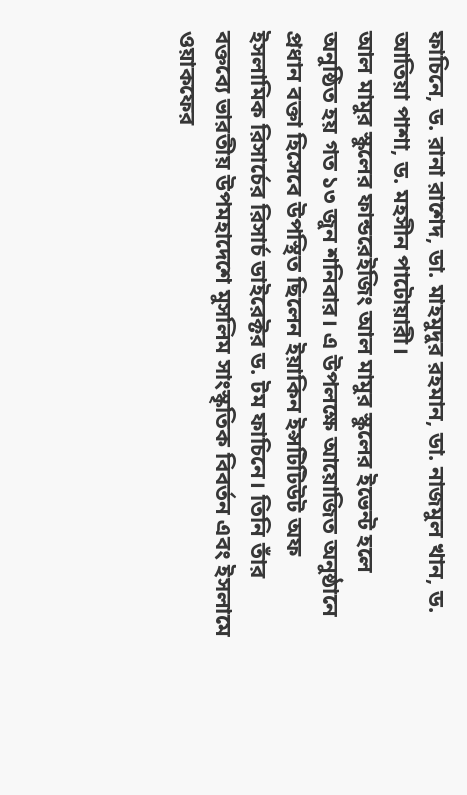ফাচিনে, ড. রানা রাশেদ, ডা. মাহমুদুর রহমান, ডা. নাজমুল খান, ড. আতিয়া পাশা, ড. মহসীন পাটোয়ারী।
আল মামুর স্কুলের ফান্ডরেইজিং আল মামুর স্কুলের ইভেন্ট হলে অনুষ্ঠিত হয় গত ১৩ জুন শনিবার। এ উপলক্ষে আয়োজিত অনুষ্ঠানে প্রধান বক্তা হিসেবে উপস্থিত ছিলেন ইয়াকিন ইন্সটিটিউট অফ ইসলামিক রিসার্চের রিসার্চ ডাইরেক্টর ড. টম ফাচিনে। তিনি তাঁর বক্তব্যে ভারতীয় উপমহাদেশে মুসলিম সাংস্কৃতিক বিবর্তন এবং ইসলামে ওয়াকফের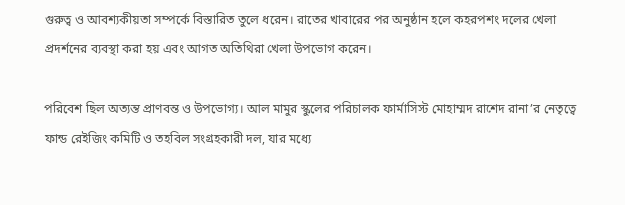গুরুত্ব ও আবশ্যকীয়তা সম্পর্কে বিস্তারিত তুলে ধরেন। রাতের খাবারের পর অনুষ্ঠান হলে কহরপশং দলের খেলা প্রদর্শনের ব্যবস্থা করা হয় এবং আগত অতিথিরা খেলা উপভোগ করেন।

পরিবেশ ছিল অত্যন্ত প্রাণবন্ত ও উপভোগ্য। আল মামুর স্কুলের পরিচালক ফার্মাসিস্ট মোহাম্মদ রাশেদ রানা’র নেতৃত্বে ফান্ড রেইজিং কমিটি ও তহবিল সংগ্রহকারী দল, যার মধ্যে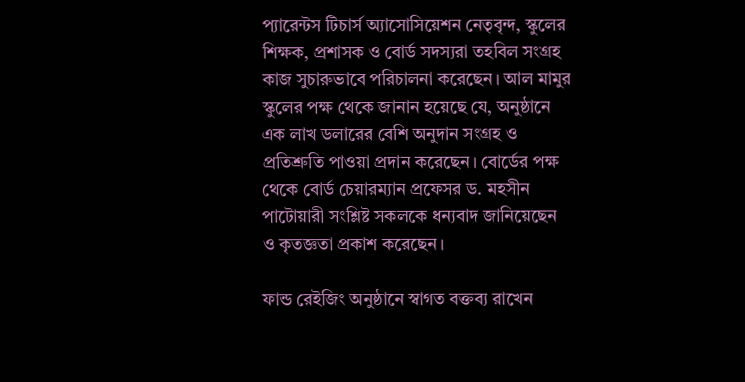প্যারেন্টস টিচার্স অ্যাসোসিয়েশন নেতৃবৃন্দ, স্কুলের শিক্ষক, প্রশাসক ও বোর্ড সদস্যরা তহবিল সংগ্রহ কাজ সুচারুভাবে পরিচালনা করেছেন। আল মামুর স্কুলের পক্ষ থেকে জানান হয়েছে যে, অনুষ্ঠানে এক লাখ ডলারের বেশি অনুদান সংগ্রহ ও প্রতিশ্রুতি পাওয়া প্রদান করেছেন। বোর্ডের পক্ষ থেকে বোর্ড চেয়ারম্যান প্রফেসর ড. মহসীন পাটোয়ারী সংশ্লিষ্ট সকলকে ধন্যবাদ জানিয়েছেন ও কৃতজ্ঞতা প্রকাশ করেছেন।

ফান্ড রেইজিং অনুষ্ঠানে স্বাগত বক্তব্য রাখেন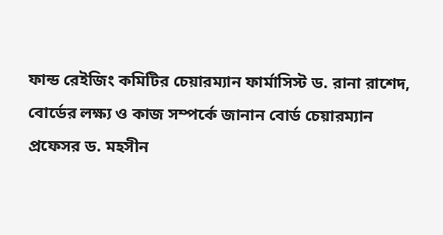ফান্ড রেইজিং কমিটির চেয়ারম্যান ফার্মাসিস্ট ড. রানা রাশেদ, বোর্ডের লক্ষ্য ও কাজ সম্পর্কে জানান বোর্ড চেয়ারম্যান প্রফেসর ড. মহসীন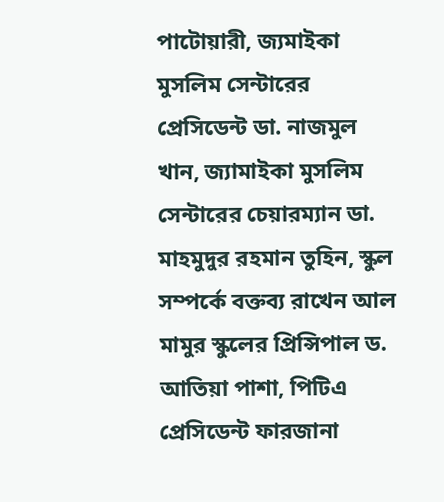পাটোয়ারী, জ্যমাইকা মুসলিম সেন্টারের প্রেসিডেন্ট ডা. নাজমুল খান, জ্যামাইকা মুসলিম সেন্টারের চেয়ারম্যান ডা. মাহমুদুর রহমান তুহিন, স্কুল সম্পর্কে বক্তব্য রাখেন আল মামুর স্কুলের প্রিন্সিপাল ড. আতিয়া পাশা, পিটিএ প্রেসিডেন্ট ফারজানা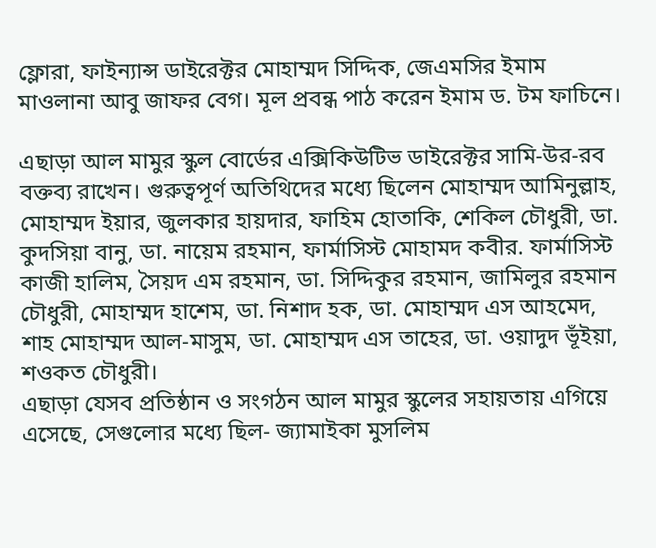ফ্লোরা, ফাইন্যান্স ডাইরেক্টর মোহাম্মদ সিদ্দিক, জেএমসির ইমাম মাওলানা আবু জাফর বেগ। মূল প্রবন্ধ পাঠ করেন ইমাম ড. টম ফাচিনে।

এছাড়া আল মামুর স্কুল বোর্ডের এক্সিকিউটিভ ডাইরেক্টর সামি-উর-রব বক্তব্য রাখেন। গুরুত্বপূর্ণ অতিথিদের মধ্যে ছিলেন মোহাম্মদ আমিনুল্লাহ, মোহাম্মদ ইয়ার, জুলকার হায়দার, ফাহিম হোতাকি, শেকিল চৌধুরী, ডা. কুদসিয়া বানু, ডা. নায়েম রহমান, ফার্মাসিস্ট মোহামদ কবীর. ফার্মাসিস্ট কাজী হালিম, সৈয়দ এম রহমান, ডা. সিদ্দিকুর রহমান, জামিলুর রহমান চৌধুরী, মোহাম্মদ হাশেম, ডা. নিশাদ হক, ডা. মোহাম্মদ এস আহমেদ, শাহ মোহাম্মদ আল-মাসুম, ডা. মোহাম্মদ এস তাহের, ডা. ওয়াদুদ ভূঁইয়া, শওকত চৌধুরী।
এছাড়া যেসব প্রতিষ্ঠান ও সংগঠন আল মামুর স্কুলের সহায়তায় এগিয়ে এসেছে, সেগুলোর মধ্যে ছিল- জ্যামাইকা মুসলিম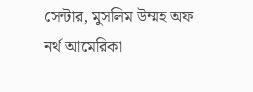সেন্টার, মুসলিম উম্মহ অফ নর্থ আমেরিকা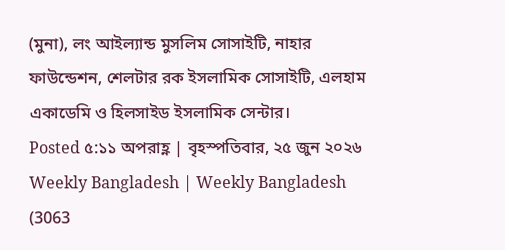(মুনা), লং আইল্যান্ড মুসলিম সোসাইটি, নাহার ফাউন্ডেশন, শেলটার রক ইসলামিক সোসাইটি, এলহাম একাডেমি ও হিলসাইড ইসলামিক সেন্টার।
Posted ৫:১১ অপরাহ্ণ | বৃহস্পতিবার, ২৫ জুন ২০২৬
Weekly Bangladesh | Weekly Bangladesh
(3063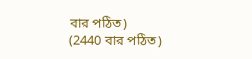বার পঠিত)
(2440 বার পঠিত)